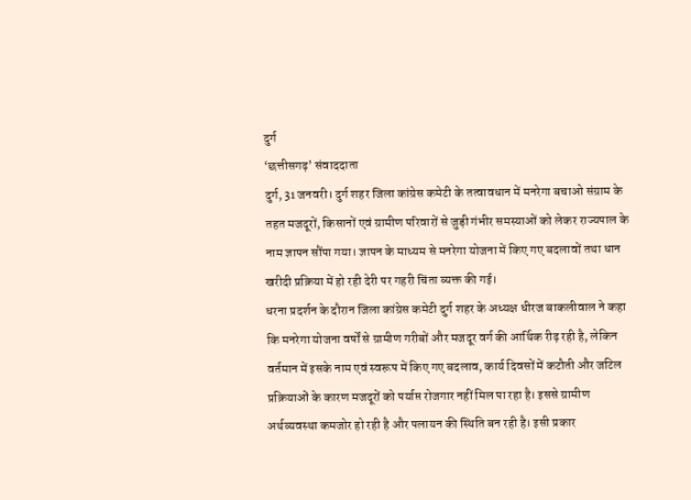दुर्ग
‘छत्तीसगढ़’ संवाददाता
दुर्ग, 31 जनवरी। दुर्ग शहर जिला कांग्रेस कमेटी के तत्वावधान में मनरेगा बचाओ संग्राम के तहत मजदूरों, किसानों एवं ग्रामीण परिवारों से जुड़ी गंभीर समस्याओं को लेकर राज्यपाल के नाम ज्ञापन सौंपा गया। ज्ञापन के माध्यम से मनरेगा योजना में किए गए बदलावों तथा धान खरीदी प्रक्रिया में हो रही देरी पर गहरी चिंता व्यक्त की गई।
धरना प्रदर्शन के दौरान जिला कांग्रेस कमेटी दुर्ग शहर के अध्यक्ष धीरज बाकलीवाल ने कहा कि मनरेगा योजना वर्षों से ग्रामीण गरीबों और मजदूर वर्ग की आर्थिक रीढ़ रही है, लेकिन वर्तमान में इसके नाम एवं स्वरूप में किए गए बदलाव, कार्य दिवसों में कटौती और जटिल प्रक्रियाओं के कारण मजदूरों को पर्याप्त रोजगार नहीं मिल पा रहा है। इससे ग्रामीण अर्थव्यवस्था कमजोर हो रही है और पलायन की स्थिति बन रही है। इसी प्रकार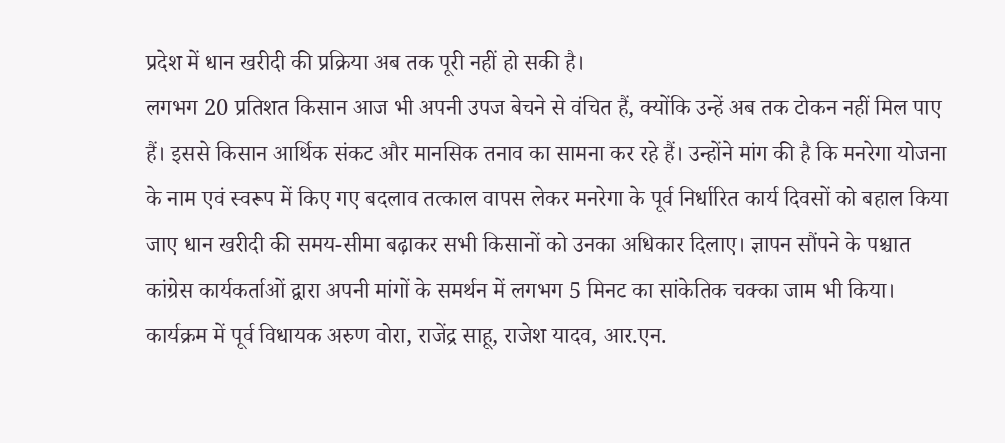प्रदेश में धान खरीदी की प्रक्रिया अब तक पूरी नहीं हो सकी है।
लगभग 20 प्रतिशत किसान आज भी अपनी उपज बेचने से वंचित हैं, क्योंकि उन्हें अब तक टोकन नहीं मिल पाए हैं। इससे किसान आर्थिक संकट और मानसिक तनाव का सामना कर रहे हैं। उन्होंने मांग की है कि मनरेगा योजना के नाम एवं स्वरूप में किए गए बदलाव तत्काल वापस लेकर मनरेगा के पूर्व निर्धारित कार्य दिवसों को बहाल किया जाए धान खरीदी की समय-सीमा बढ़ाकर सभी किसानों को उनका अधिकार दिलाए। ज्ञापन सौंपने के पश्चात कांग्रेस कार्यकर्ताओं द्वारा अपनी मांगों के समर्थन में लगभग 5 मिनट का सांकेतिक चक्का जाम भी किया।
कार्यक्रम में पूर्व विधायक अरुण वोरा, राजेंद्र साहू, राजेश यादव, आर.एन.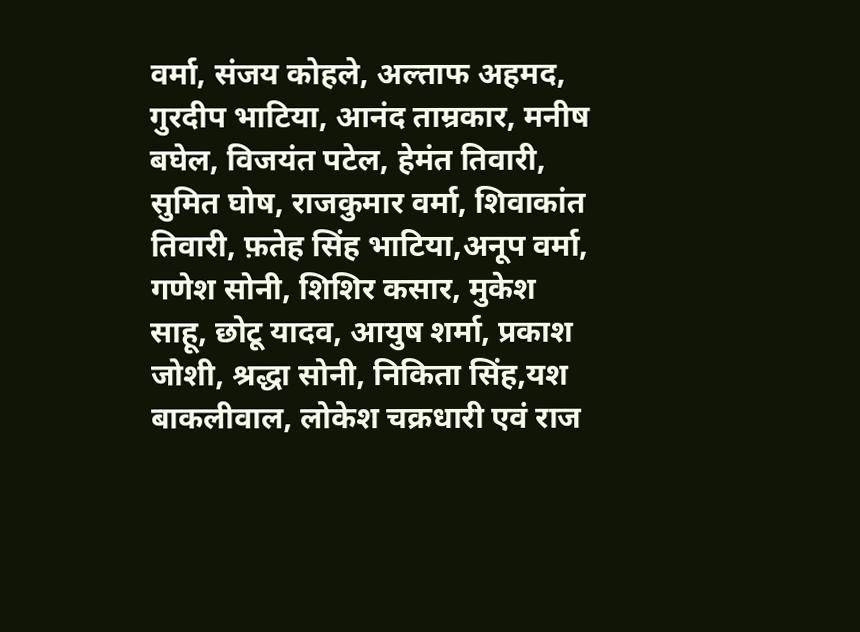वर्मा, संजय कोहले, अल्ताफ अहमद, गुरदीप भाटिया, आनंद ताम्रकार, मनीष बघेल, विजयंत पटेल, हेमंत तिवारी, सुमित घोष, राजकुमार वर्मा, शिवाकांत तिवारी, फ़तेह सिंह भाटिया,अनूप वर्मा, गणेश सोनी, शिशिर कसार, मुकेश साहू, छोटू यादव, आयुष शर्मा, प्रकाश जोशी, श्रद्धा सोनी, निकिता सिंह,यश बाकलीवाल, लोकेश चक्रधारी एवं राज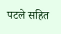पटले सहित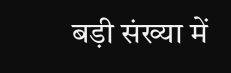बड़ी संख्या में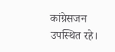कांग्रेसजन उपस्थित रहे।